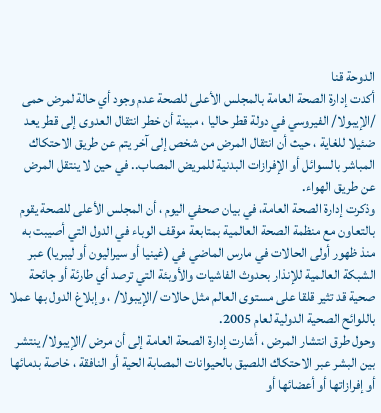الدوحة قنا
أكدت إدارة الصحة العامة بالمجلس الأعلى للصحة عدم وجود أي حالة لمرض حمى /الإيبولا/ الفيروسي في دولة قطر حاليا ، مبينة أن خطر انتقال العدوى إلى قطر يعد ضئيلا للغاية ، حيث أن انتقال المرض من شخص إلى آخر يتم عن طريق الاحتكاك المباشر بالسوائل أو الإفرازات البدنية للمريض المصاب.. في حين لا ينتقل المرض عن طريق الهواء.
وذكرت إدارة الصحة العامة، في بيان صحفي اليوم ، أن المجلس الأعلى للصحة يقوم بالتعاون مع منظمة الصحة العالمية بمتابعة موقف الوباء في الدول التي أصيبت به منذ ظهور أولى الحالات في مارس الماضي في (غينيا أو سيراليون أو ليبريا) عبر الشبكة العالمية للإنذار بحدوث الفاشيات والأوبئة التي ترصد أي طارئة أو جائحة صحية قد تثير قلقا على مستوى العالم مثل حالات /الإيبولا/ ، وإبلاغ الدول بها عملا باللوائح الصحية الدولية لعام 2005.
وحول طرق انتشار المرض ، أشارت إدارة الصحة العامة إلى أن مرض /الإيبولا/ ينتشر بين البشر عبر الاحتكاك اللصيق بالحيوانات المصابة الحية أو النافقة ، خاصة بدمائها أو إفرازاتها أو أعضائها أو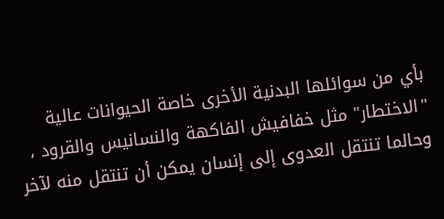بأي من سوائلها البدنية الأخرى خاصة الحيوانات عالية "الاختطار" مثل خفافيش الفاكهة والنسانيس والقرود ، وحالما تنتقل العدوى إلى إنسان يمكن أن تنتقل منه لآخر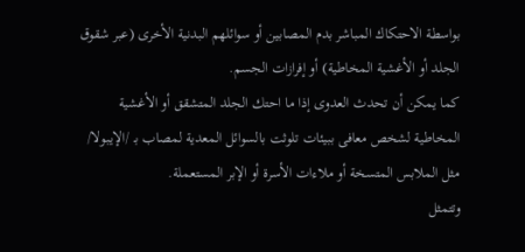بواسطة الاحتكاك المباشر بدم المصابين أو سوائلهم البدنية الأخرى (عبر شقوق الجلد أو الأغشية المخاطية) أو إفرازات الجسم.
كما يمكن أن تحدث العدوى إذا ما احتك الجلد المتشقق أو الأغشية المخاطية لشخص معافى ببيئات تلوثت بالسوائل المعدية لمصاب بـ /الإيبولا/ مثل الملابس المتسخة أو ملاءات الأسرة أو الإبر المستعملة.
وتتمثل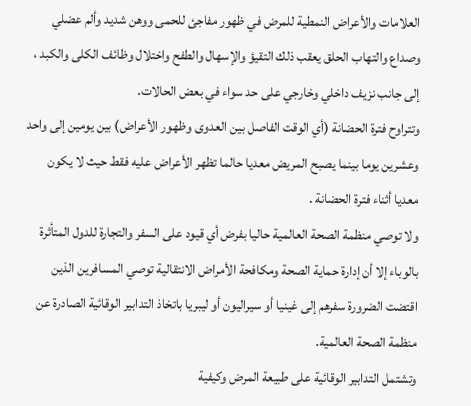العلامات والأعراض النمطية للمرض في ظهور مفاجئ للحمى ووهن شديد وألم عضلي وصداع والتهاب الحلق يعقب ذلك التقيؤ والإسهال والطفح واختلال وظائف الكلى والكبد ، إلى جانب نزيف داخلي وخارجي على حد سواء في بعض الحالات.
وتتراوح فترة الحضانة (أي الوقت الفاصل بين العدوى وظهور الأعراض) بين يومين إلى واحد وعشرين يوما بينما يصبح المريض معديا حالما تظهر الأعراض عليه فقط حيث لا يكون معديا أثناء فترة الحضانة .
ولا توصي منظمة الصحة العالمية حاليا بفرض أي قيود على السفر والتجارة للدول المتأثرة بالوباء إلا أن إدارة حماية الصحة ومكافحة الأمراض الانتقالية توصي المسافرين الذين اقتضت الضرورة سفرهم إلى غينيا أو سيراليون أو ليبريا باتخاذ التدابير الوقائية الصادرة عن منظمة الصحة العالمية.
وتشتمل التدابير الوقائية على طبيعة المرض وكيفية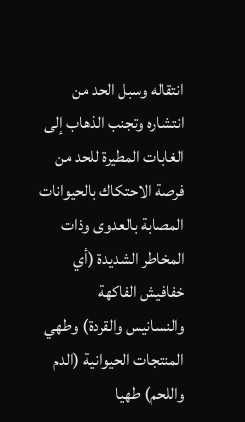انتقاله وسبل الحد من انتشاره وتجنب الذهاب إلى الغابات المطيرة للحد من فرصة الاحتكاك بالحيوانات المصابة بالعدوى وذات المخاطر الشديدة (أي خفافيش الفاكهة والنسانيس والقردة) وطهي المنتجات الحيوانية (الدم واللحم) طهيا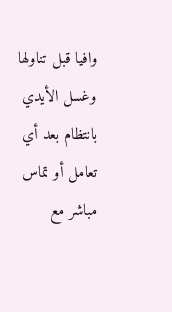وافيا قبل تناولها وغسل الأيدي بانتظام بعد أي تعامل أو تماس مباشر مع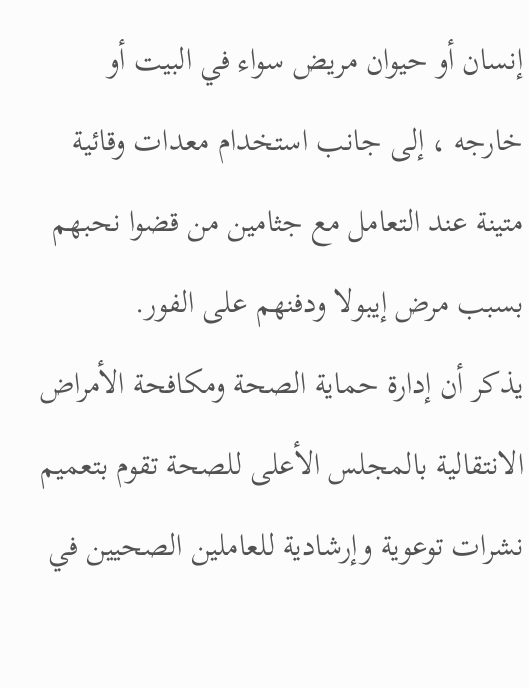إنسان أو حيوان مريض سواء في البيت أو خارجه ، إلى جانب استخدام معدات وقائية متينة عند التعامل مع جثامين من قضوا نحبهم بسبب مرض إيبولا ودفنهم على الفور.
يذكر أن إدارة حماية الصحة ومكافحة الأمراض الانتقالية بالمجلس الأعلى للصحة تقوم بتعميم نشرات توعوية وإرشادية للعاملين الصحيين في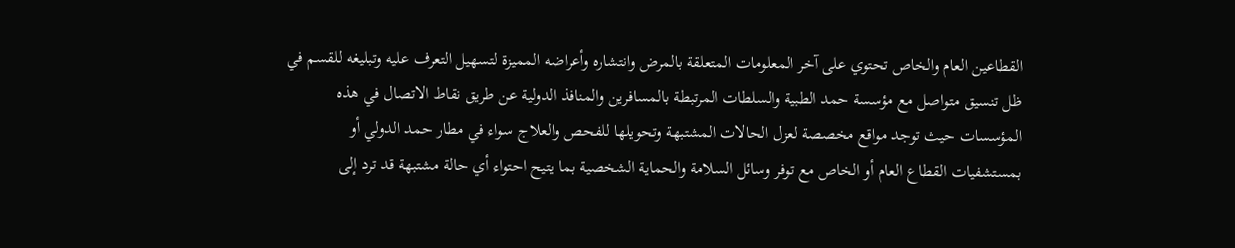القطاعين العام والخاص تحتوي على آخر المعلومات المتعلقة بالمرض وانتشاره وأعراضه المميزة لتسهيل التعرف عليه وتبليغه للقسم في ظل تنسيق متواصل مع مؤسسة حمد الطبية والسلطات المرتبطة بالمسافرين والمنافذ الدولية عن طريق نقاط الاتصال في هذه المؤسسات حيث توجد مواقع مخصصة لعزل الحالات المشتبهة وتحويلها للفحص والعلاج سواء في مطار حمد الدولي أو بمستشفيات القطاع العام أو الخاص مع توفر وسائل السلامة والحماية الشخصية بما يتيح احتواء أي حالة مشتبهة قد ترد إلى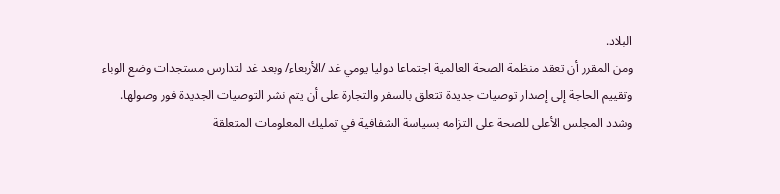البلاد.
ومن المقرر أن تعقد منظمة الصحة العالمية اجتماعا دوليا يومي غد /الأربعاء/ وبعد غد لتدارس مستجدات وضع الوباء وتقييم الحاجة إلى إصدار توصيات جديدة تتعلق بالسفر والتجارة على أن يتم نشر التوصيات الجديدة فور وصولها.
وشدد المجلس الأعلى للصحة على التزامه بسياسة الشفافية في تمليك المعلومات المتعلقة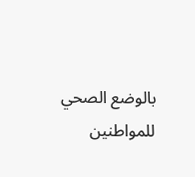بالوضع الصحي للمواطنين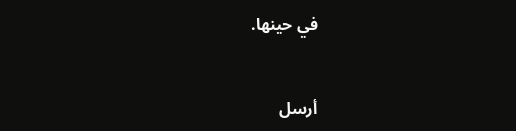في حينها.


أرسل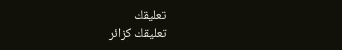تعليقك
تعليقك كزائر